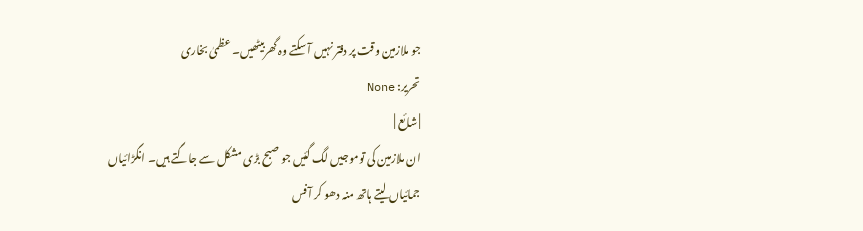جو ملازمین وقت پر دفتر نہیں آ سکتے وہ گھربیٹھیں۔ عظمیٰ بخاری
تحریر: None
| شائع |
ان ملازمین کی توموجیں لگ گئیں جو صبح بڑی مشکل سے جاگتے ہیں۔ انگڑائیاں جمائیاں لیتے ہاتھ منہ دھو کر آفس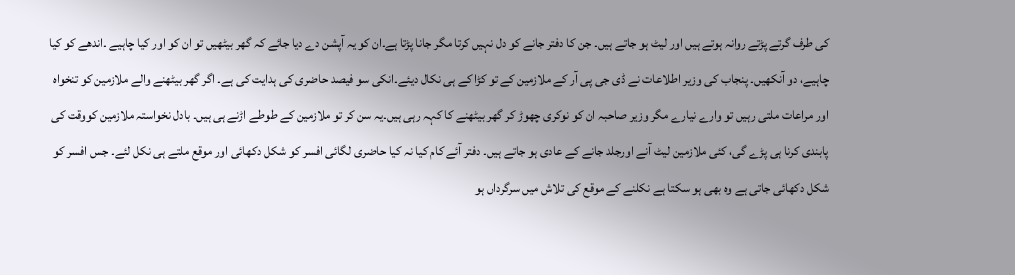کی طرف گرتے پڑتے روانہ ہوتے ہیں اور لیٹ ہو جاتے ہیں۔ جن کا دفتر جانے کو دل نہیں کرتا مگر جانا پڑتا ہے۔ان کو یہ آپشن دے دیا جائے کہ گھر بیٹھیں تو ان کو اور کیا چاہیے ۔اندھے کو کیا چاہیے، دو آنکھیں۔ پنجاب کی وزیر اطلاعات نے ڈی جی پی آر کے ملازمین کے تو کڑا کے ہی نکال دیئے۔انکی سو فیصد حاضری کی ہدایت کی ہے۔ اگر گھر بیٹھنے والے ملازمین کو تنخواہ اور مراعات ملتی رہیں تو وارے نیارے مگر وزیر صاحبہ ان کو نوکری چھوڑ کر گھر بیٹھنے کا کہہ رہی ہیں۔یہ سن کر تو ملازمین کے طوطے اڑنے ہی ہیں۔ بادل نخواستہ ملازمین کووقت کی پابندی کرنا ہی پڑے گی، کئی ملازمین لیٹ آنے اورجلد جانے کے عادی ہو جاتے ہیں۔ دفتر آئے کام کیا نہ کیا حاضری لگائی افسر کو شکل دکھائی اور موقع ملتے ہی نکل لئے۔ جس افسر کو شکل دکھائی جاتی ہے وہ بھی ہو سکتا ہے نکلنے کے موقع کی تلاش میں سرگرداں ہو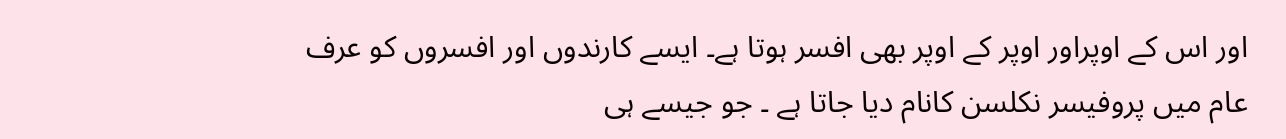اور اس کے اوپراور اوپر کے اوپر بھی افسر ہوتا ہے۔ ایسے کارندوں اور افسروں کو عرف عام میں پروفیسر نکلسن کانام دیا جاتا ہے ۔ جو جیسے ہی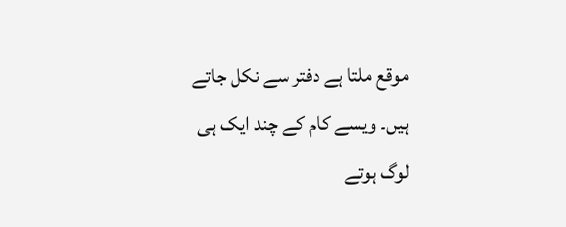موقع ملتا ہے دفتر سے نکل جاتے ہیں۔ ویسے کام کے چند ایک ہی لوگ ہوتے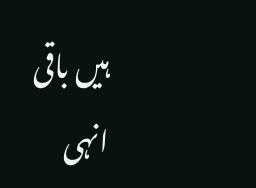ہیں باقی انہی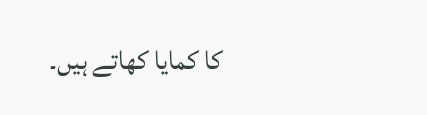کا کمایا کھاتے ہیں۔